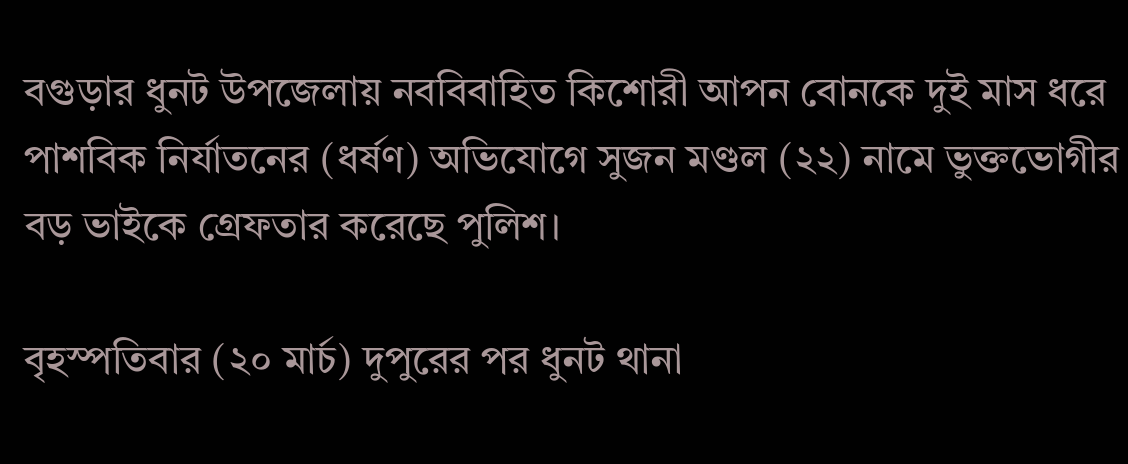বগুড়ার ধুনট উপজেলায় নববিবাহিত কিশোরী আপন বোনকে দুই মাস ধরে পাশবিক নির্যাতনের (ধর্ষণ) অভিযোগে সুজন মণ্ডল (২২) নামে ভুক্তভোগীর বড় ভাইকে গ্রেফতার করেছে পুলিশ।

বৃহস্পতিবার (২০ মার্চ) দুপুরের পর ধুনট থানা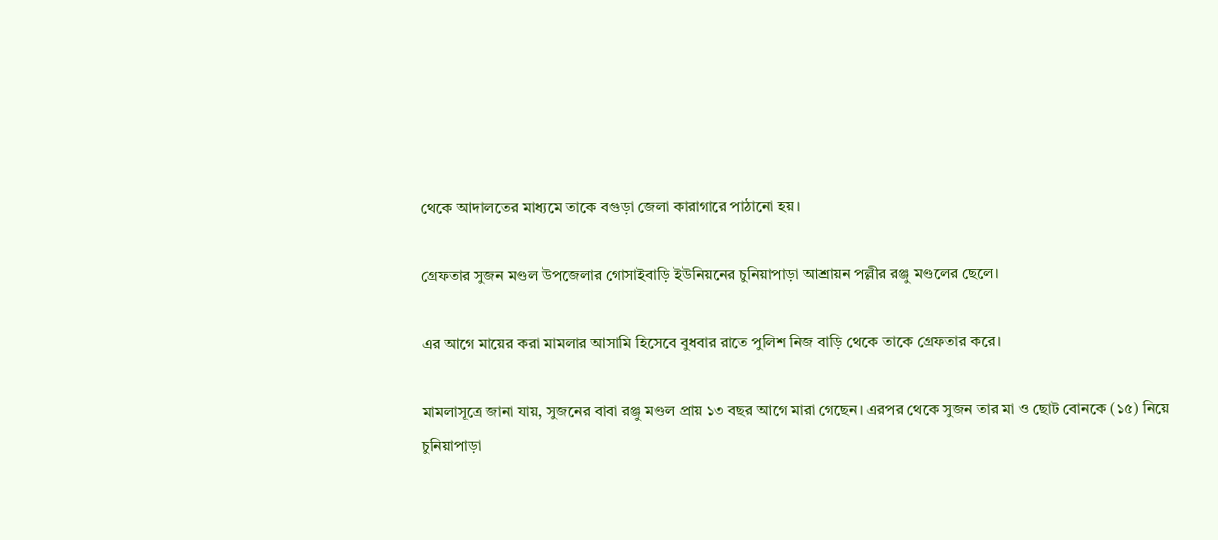থেকে আদালতের মাধ্যমে তাকে বগুড়া জেলা কারাগারে পাঠানো হয়।

গ্রেফতার সুজন মণ্ডল উপজেলার গোসাইবাড়ি ইউনিয়নের চুনিয়াপাড়া আশ্রায়ন পল্লীর রঞ্জু মণ্ডলের ছেলে।

এর আগে মায়ের করা মামলার আসামি হিসেবে বুধবার রাতে পুলিশ নিজ বাড়ি থেকে তাকে গ্রেফতার করে।

মামলাসূত্রে জানা যায়, সুজনের বাবা রঞ্জু মণ্ডল প্রায় ১৩ বছর আগে মারা গেছেন। এরপর থেকে সুজন তার মা ও ছোট বোনকে (১৫) নিয়ে চুনিয়াপাড়া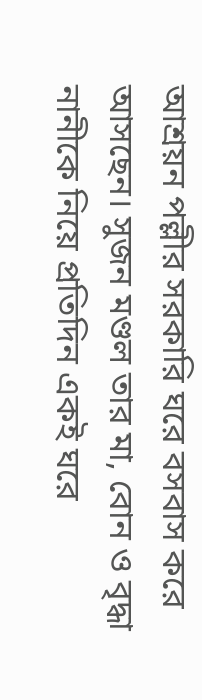আশ্রয়ন পল্লীর সরকারি ঘরে বসবাস করে আসছেন। সুজন মণ্ডল তার মা, বোন ও বৃদ্ধা নানীকে নিয়ে প্রতিদিন একই ঘরে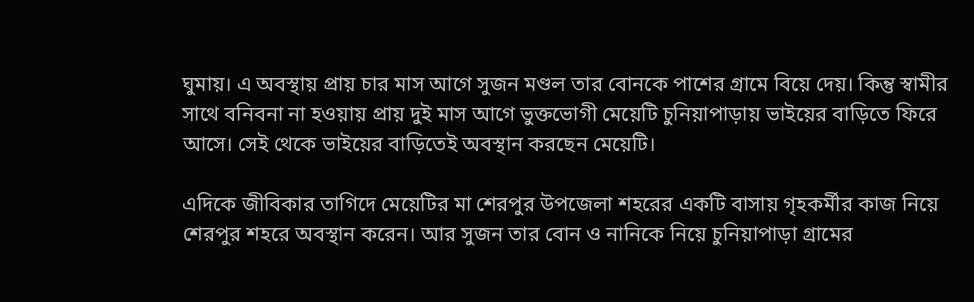ঘুমায়। এ অবস্থায় প্রায় চার মাস আগে সুজন মণ্ডল তার বোনকে পাশের গ্রামে বিয়ে দেয়। কিন্তু স্বামীর সাথে বনিবনা না হওয়ায় প্রায় দুই মাস আগে ভুক্তভোগী মেয়েটি চুনিয়াপাড়ায় ভাইয়ের বাড়িতে ফিরে আসে। সেই থেকে ভাইয়ের বাড়িতেই অবস্থান করছেন মেয়েটি।

এদিকে জীবিকার তাগিদে মেয়েটির মা শেরপুর উপজেলা শহরের একটি বাসায় গৃহকর্মীর কাজ নিয়ে শেরপুর শহরে অবস্থান করেন। আর সুজন তার বোন ও নানিকে নিয়ে চুনিয়াপাড়া গ্রামের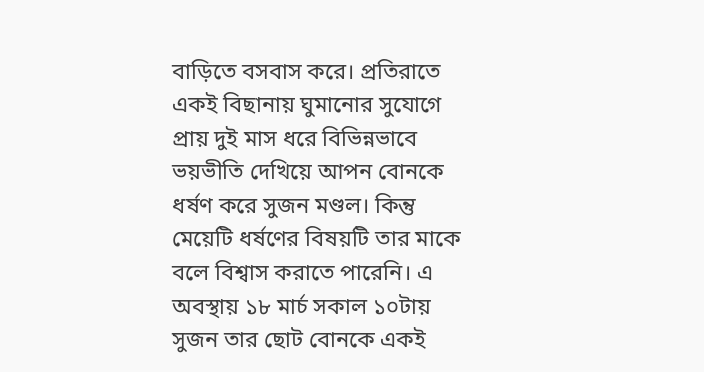বাড়িতে বসবাস করে। প্রতিরাতে একই বিছানায় ঘুমানোর সুযোগে প্রায় দুই মাস ধরে বিভিন্নভাবে ভয়ভীতি দেখিয়ে আপন বোনকে ধর্ষণ করে সুজন মণ্ডল। কিন্তু মেয়েটি ধর্ষণের বিষয়টি তার মাকে বলে বিশ্বাস করাতে পারেনি। এ অবস্থায় ১৮ মার্চ সকাল ১০টায় সুজন তার ছোট বোনকে একই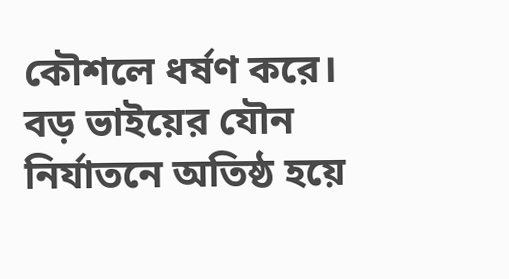কৌশলে ধর্ষণ করে। বড় ভাইয়ের যৌন নির্যাতনে অতিষ্ঠ হয়ে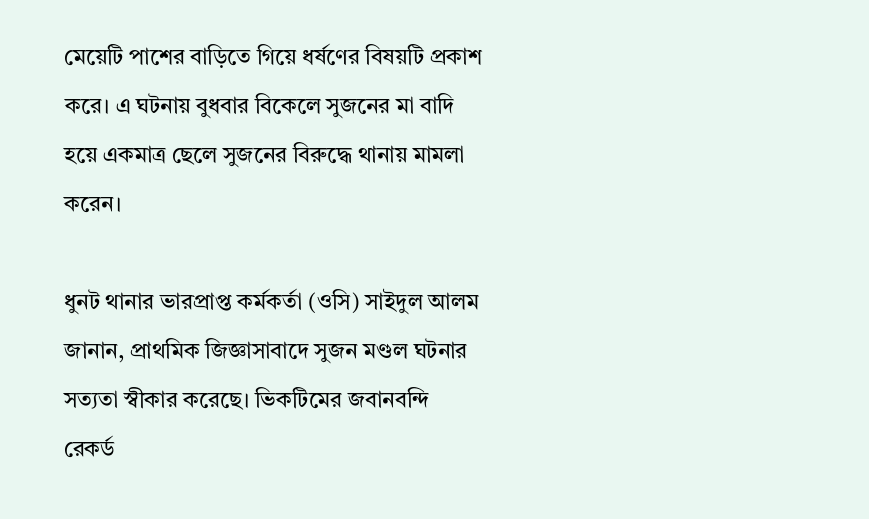মেয়েটি পাশের বাড়িতে গিয়ে ধর্ষণের বিষয়টি প্রকাশ করে। এ ঘটনায় বুধবার বিকেলে সুজনের মা বাদি হয়ে একমাত্র ছেলে সুজনের বিরুদ্ধে থানায় মামলা করেন।

ধুনট থানার ভারপ্রাপ্ত কর্মকর্তা (ওসি) সাইদুল আলম জানান, প্রাথমিক জিজ্ঞাসাবাদে সুজন মণ্ডল ঘটনার সত্যতা স্বীকার করেছে। ভিকটিমের জবানবন্দি রেকর্ড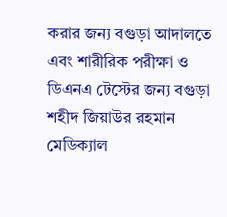করার জন্য বগুড়া আদালতে এবং শারীরিক পরীক্ষা ও ডিএনএ টেস্টের জন্য বগুড়া শহীদ জিয়াউর রহমান মেডিক্যাল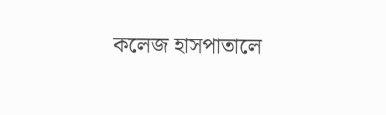কলেজ হাসপাতালে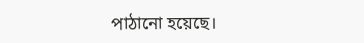পাঠানো হয়েছে।